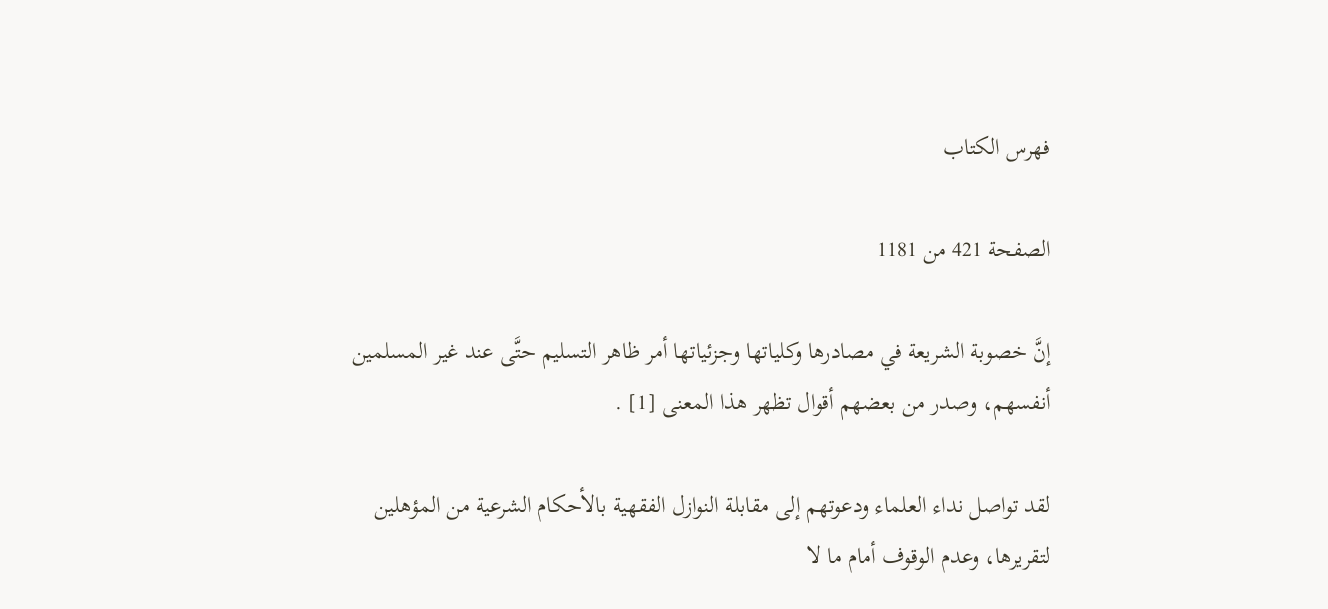فهرس الكتاب

الصفحة 421 من 1181

إنَّ خصوبة الشريعة في مصادرها وكلياتها وجزئياتها أمر ظاهر التسليم حتَّى عند غير المسلمين أنفسهم، وصدر من بعضهم أقوال تظهر هذا المعنى [1] .

لقد تواصل نداء العلماء ودعوتهم إلى مقابلة النوازل الفقهية بالأحكام الشرعية من المؤهلين لتقريرها، وعدم الوقوف أمام ما لا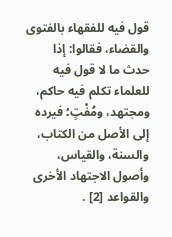قول فيه للفقهاء بالفتوى والقضاء، فقالوا: إذا حدث ما لا قول فيه للعلماء تكلم فيه حاكم، ومجتهد، ومُفْتٍ؛ فيرده إلى الأصل من الكتاب، والسنة، والقياس، وأصول الاجتهاد الأخرى والقواعد [2] .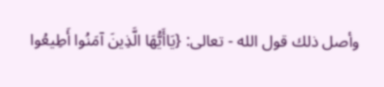وأصل ذلك قول الله - تعالى: {يَاأَيُّهَا الَّذِينَ آمَنُوا أَطِيعُوا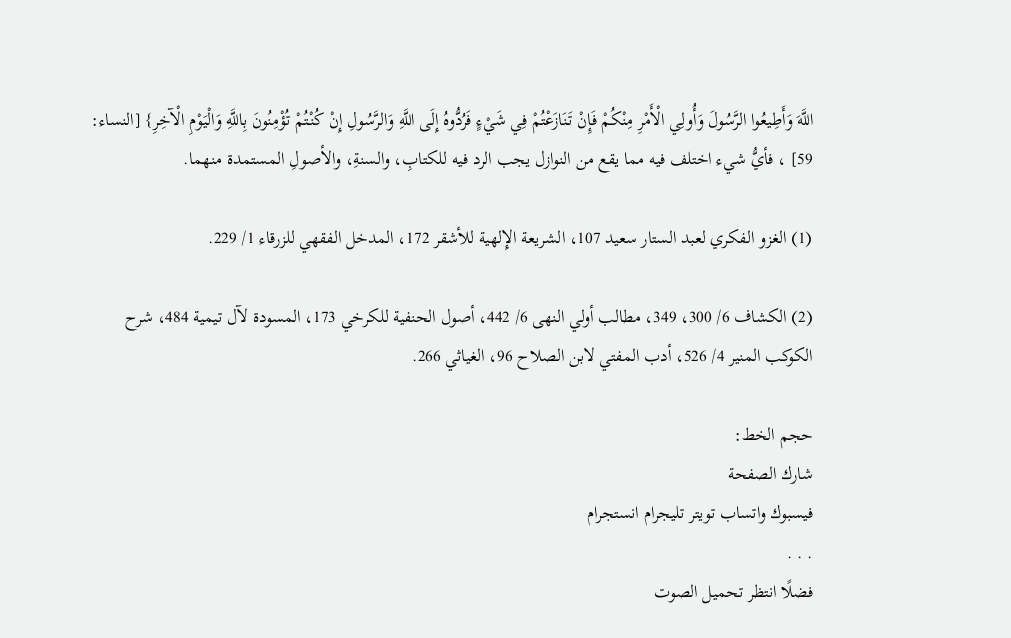اللَّهَ وَأَطِيعُوا الرَّسُولَ وَأُولِي الْأَمْرِ مِنْكُمْ فَإِنْ تَنَازَعْتُمْ فِي شَيْءٍ فَرُدُّوهُ إِلَى اللَّهِ وَالرَّسُولِ إِنْ كُنْتُمْ تُؤْمِنُونَ بِاللَّهِ وَالْيَوْمِ الْآخِرِ} [النساء: 59] ، فأيُّ شيء اختلف فيه مما يقع من النوازل يجب الرد فيه للكتابِ، والسنةِ، والأصولِ المستمدة منهما.

(1) الغزو الفكري لعبد الستار سعيد 107، الشريعة الإِلهية للأشقر 172، المدخل الفقهي للزرقاء 1/ 229.

(2) الكشاف 6/ 300، 349، مطالب أولي النهى 6/ 442، أصول الحنفية للكرخي 173، المسودة لآل تيمية 484، شرح الكوكب المنير 4/ 526، أدب المفتي لابن الصلاح 96، الغياثي 266.

حجم الخط:
شارك الصفحة
فيسبوك واتساب تويتر تليجرام انستجرام
. . .
فضلًا انتظر تحميل الصوت